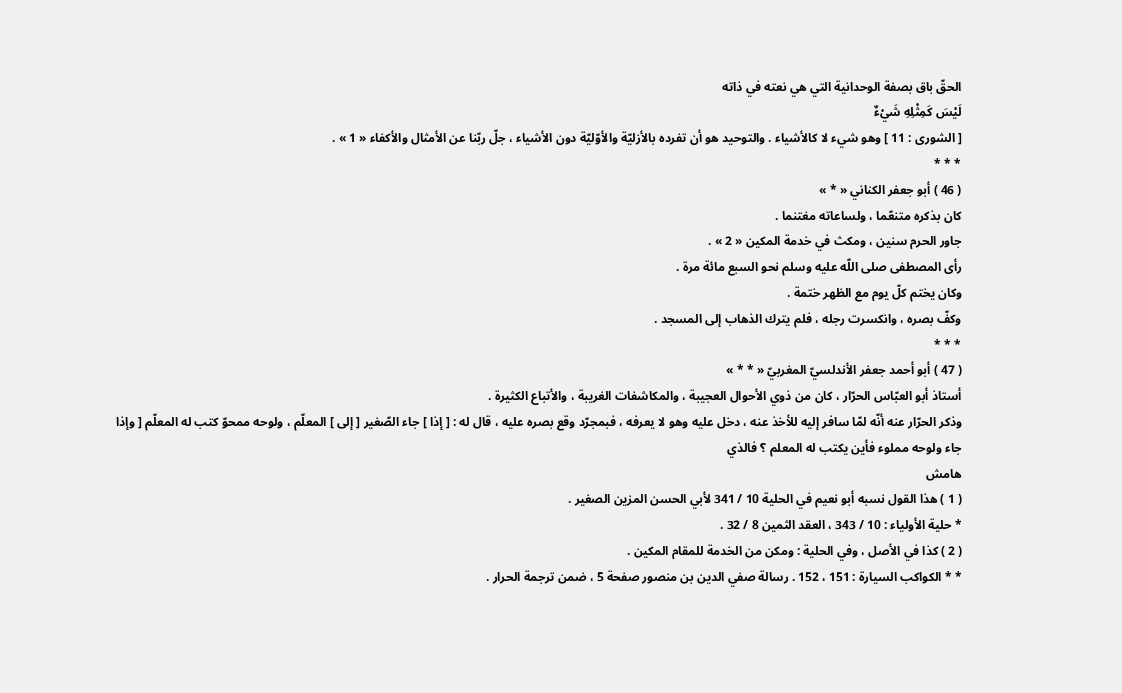الحقّ باق بصفة الوحدانية التي هي نعته في ذاته
لَيْسَ كَمِثْلِهِ شَيْءٌ
[ الشورى : 11 ] وهو شيء لا كالأشياء . والتوحيد هو أن تفرده بالأزليّة والأوّليّة دون الأشياء ، جلّ ربّنا عن الأمثال والأكفاء « 1 » .
* * *
( 46 ) أبو جعفر الكناني « * »
كان بذكره متنعّما ، ولساعاته مغتنما .
جاور الحرم سنين ، ومكث في خدمة المكين « 2 » .
رأى المصطفى صلى اللّه عليه وسلم نحو السبع مائة مرة .
وكان يختم كلّ يوم مع الظهر ختمة .
وكفّ بصره ، وانكسرت رجله ، فلم يترك الذهاب إلى المسجد .
* * *
( 47 ) أبو أحمد جعفر الأندلسيّ المغربيّ « * * »
أستاذ أبو العبّاس الحرّار ، كان من ذوي الأحوال العجيبة ، والمكاشفات الغريبة ، والأتباع الكثيرة .
وذكر الحرّار عنه أنّه لمّا سافر إليه للأخذ عنه ، دخل عليه وهو لا يعرفه ، فبمجرّد وقع بصره عليه ، قال له : [ إذا ] جاء الصّغير [ إلى ] المعلّم ، ولوحه ممحوّ كتب له المعلّم [ وإذا جاء ولوحه مملوء فأين يكتب له المعلم ؟ فالذي
هامش
( 1 ) هذا القول نسبه أبو نعيم في الحلية 10 / 341 لأبي الحسن المزين الصغير .
* حلية الأولياء : 10 / 343 ، العقد الثمين 8 / 32 .
( 2 ) كذا في الأصل ، وفي الحلية : ومكن من الخدمة للمقام المكين .
* * الكواكب السيارة : 151 ، 152 . رسالة صفي الدين بن منصور صفحة 5 ، ضمن ترجمة الحرار .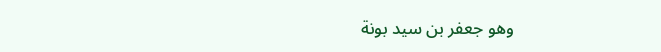وهو جعفر بن سيد بونة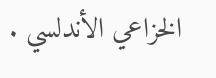الخزاعي الأندلسي .